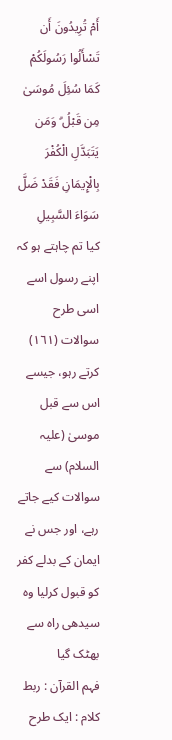أَمْ تُرِيدُونَ أَن تَسْأَلُوا رَسُولَكُمْ كَمَا سُئِلَ مُوسَىٰ مِن قَبْلُ ۗ وَمَن يَتَبَدَّلِ الْكُفْرَ بِالْإِيمَانِ فَقَدْ ضَلَّ سَوَاءَ السَّبِيلِ
کیا تم چاہتے ہو کہ اپنے رسول اسے اسی طرح سوالات (١٦١) کرتے رہو، جیسے اس سے قبل موسیٰ (علیہ السلام) سے سوالات کیے جاتے رہے، اور جس نے ایمان کے بدلے کفر کو قبول کرلیا وہ سیدھی راہ سے بھٹک گیا
فہم القرآن : ربط کلام : ایک طرح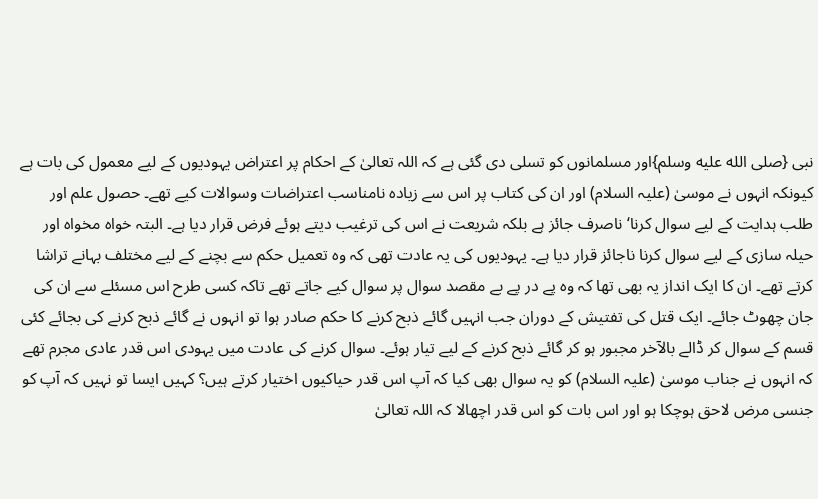نبی {صلى الله عليه وسلم}اور مسلمانوں کو تسلی دی گئی ہے کہ اللہ تعالیٰ کے احکام پر اعتراض یہودیوں کے لیے معمول کی بات ہے کیونکہ انہوں نے موسیٰ (علیہ السلام) اور ان کی کتاب پر اس سے زیادہ نامناسب اعتراضات وسوالات کیے تھے۔ حصول علم اور طلب ہدایت کے لیے سوال کرنا‘ ناصرف جائز ہے بلکہ شریعت نے اس کی ترغیب دیتے ہوئے فرض قرار دیا ہے۔ البتہ خواہ مخواہ اور حیلہ سازی کے لیے سوال کرنا ناجائز قرار دیا ہے۔ یہودیوں کی یہ عادت تھی کہ وہ تعمیل حکم سے بچنے کے لیے مختلف بہانے تراشا کرتے تھے۔ ان کا ایک انداز یہ بھی تھا کہ وہ پے در پے بے مقصد سوال پر سوال کیے جاتے تھے تاکہ کسی طرح اس مسئلے سے ان کی جان چھوٹ جائے۔ ایک قتل کی تفتیش کے دوران جب انہیں گائے ذبح کرنے کا حکم صادر ہوا تو انہوں نے گائے ذبح کرنے کی بجائے کئی قسم کے سوال کر ڈالے بالآخر مجبور ہو کر گائے ذبح کرنے کے لیے تیار ہوئے۔ سوال کرنے کی عادت میں یہودی اس قدر عادی مجرم تھے کہ انہوں نے جناب موسیٰ (علیہ السلام) کو یہ سوال بھی کیا کہ آپ اس قدر حیاکیوں اختیار کرتے ہیں؟ کہیں ایسا تو نہیں کہ آپ کو جنسی مرض لاحق ہوچکا ہو اور اس بات کو اس قدر اچھالا کہ اللہ تعالیٰ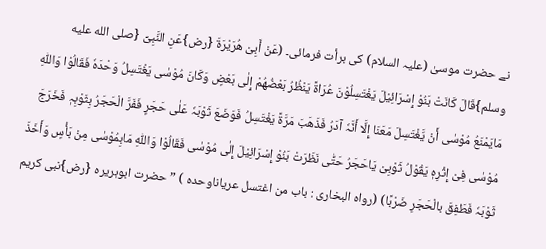نے حضرت موسیٰ (علیہ السلام) کی برأت فرمائی۔ (عَنْ أَبِیْ ھُرَیْرَۃَ {رض}عَنِ النَّبِیِّ {صلى الله عليه وسلم}قَالَ کَانَتْ بَنُوْ إِسْرَائِیْلَ یَغْتَسِلُوْنَ عُرَاۃً یَنْظُرُ بَعْضُھُمْ إِلٰی بَعْضٍ وَکَانَ مُوْسٰی یَغْتَسِلُ وَحْدَہٗ فَقَالُوْا وَاللّٰہِ مَایَمْنَعُ مُوْسٰی أَنْ یَّغْتَسِلَ مَعَنَا إِلَّا أَنَّہٗ آدَرُ فَذَھَبَ مَرَّۃً یَغْتَسِلُ فَوَضَعَ ثَوْبَہٗ عَلٰی حَجَرٍ فَفَرَّ الْحَجَرُ بِثَوْبِہٖ فَخَرَجَ مُوْسٰی فِیْ إِثْرِہٖ یَقُوْلُ ثَوْبِیْ یَاحَجَرُ حَتّٰی نَظَرَتْ بَنُوْ إِسْرَائِیْلَ إِلٰی مُوْسٰی فَقَالُوْا وَاللّٰہِ مَابِمُوْسٰی مِنْ بَأْسٍ وَأَخَذَ ثَوْبَہٗ فَطَفِقَ بالْحَجَرِ ضَرْبًا) (رواہ البخاری : باب من اغتسل عریاناوحدہ ) ” حضرت ابوہریرہ {رض}نبی کریم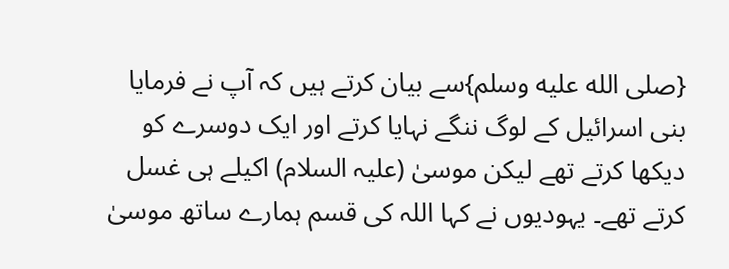{صلى الله عليه وسلم}سے بیان کرتے ہیں کہ آپ نے فرمایا بنی اسرائیل کے لوگ ننگے نہایا کرتے اور ایک دوسرے کو دیکھا کرتے تھے لیکن موسیٰ (علیہ السلام) اکیلے ہی غسل کرتے تھے۔ یہودیوں نے کہا اللہ کی قسم ہمارے ساتھ موسیٰ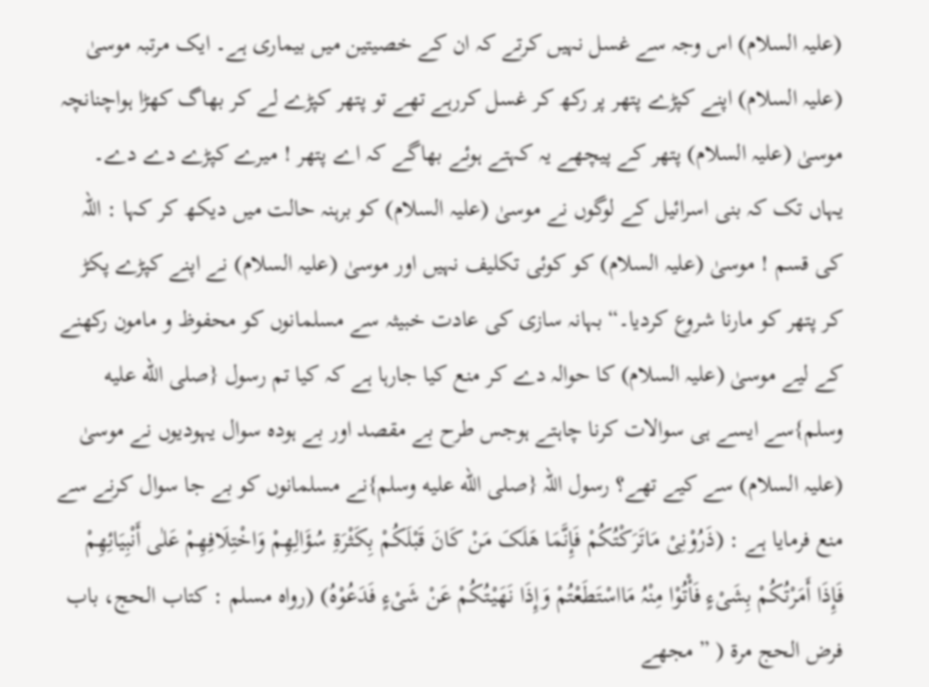(علیہ السلام) اس وجہ سے غسل نہیں کرتے کہ ان کے خصیتین میں بیماری ہے۔ ایک مرتبہ موسیٰ (علیہ السلام) اپنے کپڑے پتھر پر رکھ کر غسل کررہے تھے تو پتھر کپڑے لے کر بھاگ کھڑا ہواچنانچہ موسیٰ (علیہ السلام) پتھر کے پیچھے یہ کہتے ہوئے بھاگے کہ اے پتھر ! میرے کپڑے دے دے۔ یہاں تک کہ بنی اسرائیل کے لوگوں نے موسیٰ (علیہ السلام) کو برہنہ حالت میں دیکھ کر کہا : اللہ کی قسم ! موسیٰ (علیہ السلام) کو کوئی تکلیف نہیں اور موسیٰ (علیہ السلام) نے اپنے کپڑے پکڑ کر پتھر کو مارنا شروع کردیا۔“ بہانہ سازی کی عادت خبیثہ سے مسلمانوں کو محفوظ و مامون رکھنے کے لیے موسیٰ (علیہ السلام) کا حوالہ دے کر منع کیا جارہا ہے کہ کیا تم رسول {صلى الله عليه وسلم}سے ایسے ہی سوالات کرنا چاہتے ہوجس طرح بے مقصد اور بے ہودہ سوال یہودیوں نے موسیٰ (علیہ السلام) سے کیے تھے؟ رسول اللہ {صلى الله عليه وسلم}نے مسلمانوں کو بے جا سوال کرنے سے منع فرمایا ہے : (ذَرُوْنِیْ مَاتَرَکْتُکُمْ فَإِنَّمَا ھَلَکَ مَنْ کَانَ قَبْلَکُمْ بِکَثْرَۃِ سُؤَالِھِمْ وَاخْتِلَافِھِمْ عَلٰی أَنْبِیَائِھِمْ فَإِذَا أَمَرْتُکُمْ بِشَیْءٍ فَأْتُوْا مِنْہُ مَااسْتَطَعْتُمْ وَإِذَا نَھَیْتُکُمْ عَنْ شَیْءٍ فَدَعُوْہُ) (رواہ مسلم : کتاب الحج، باب فرض الحج مرۃ ( ” مجھے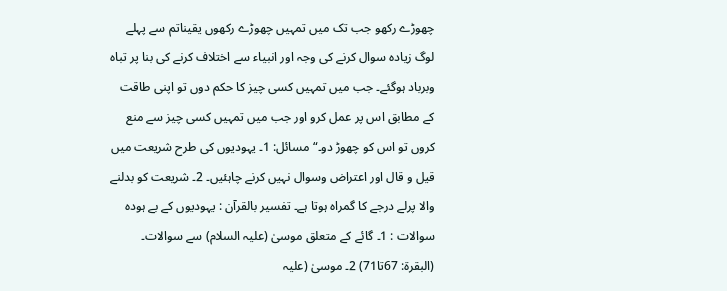چھوڑے رکھو جب تک میں تمہیں چھوڑے رکھوں یقیناتم سے پہلے لوگ زیادہ سوال کرنے کی وجہ اور انبیاء سے اختلاف کرنے کی بنا پر تباہ وبرباد ہوگئے۔ جب میں تمہیں کسی چیز کا حکم دوں تو اپنی طاقت کے مطابق اس پر عمل کرو اور جب میں تمہیں کسی چیز سے منع کروں تو اس کو چھوڑ دو۔“ مسائل: 1۔ یہودیوں کی طرح شریعت میں قیل و قال اور اعتراض وسوال نہیں کرنے چاہئیں۔ 2۔ شریعت کو بدلنے والا پرلے درجے کا گمراہ ہوتا ہے۔ تفسیر بالقرآن : یہودیوں کے بے ہودہ سوالات : 1۔ گائے کے متعلق موسیٰ (علیہ السلام) سے سوالات۔ (البقرۃ: 67تا71) 2۔ موسیٰ (علیہ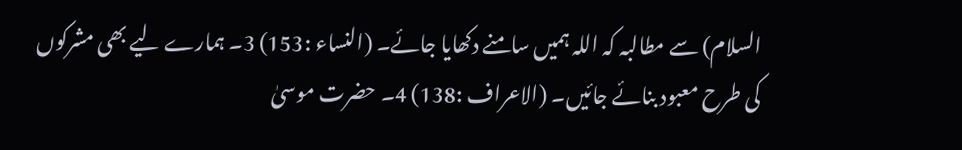السلام) سے مطالبہ کہ اللہ ہمیں سامنے دکھایا جائے۔ (النساء :153) 3۔ ہمارے لیے بھی مشرکوں کی طرح معبود بنائے جائیں۔ (الاعراف :138) 4۔ حضرت موسیٰ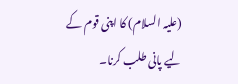(علیہ السلام) کا اپنی قوم کے لیے پانی طلب کرنا۔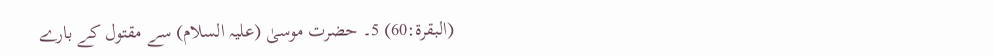(البقرۃ:60) 5۔ حضرت موسیٰ (علیہ السلام) سے مقتول کے بارے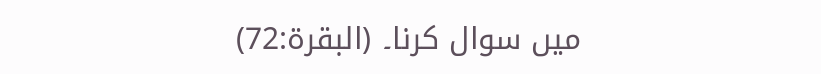میں سوال کرنا۔ (البقرۃ:72)